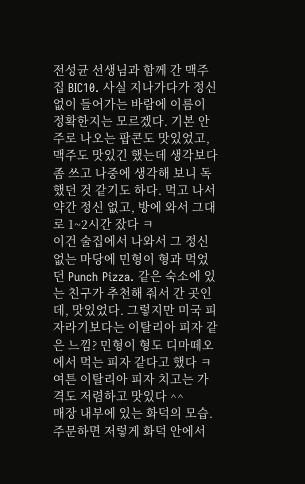전성균 선생님과 함께 간 맥주집 BIC10. 사실 지나가다가 정신 없이 들어가는 바람에 이름이 정확한지는 모르겠다. 기본 안주로 나오는 팝콘도 맛있었고, 맥주도 맛있긴 했는데 생각보다 좀 쓰고 나중에 생각해 보니 독했던 것 같기도 하다. 먹고 나서 약간 정신 없고, 방에 와서 그대로 1~2시간 잤다 ㅋ
이건 술집에서 나와서 그 정신 없는 마당에 민형이 형과 먹었던 Punch Pizza. 같은 숙소에 있는 친구가 추천해 줘서 간 곳인데, 맛있었다. 그렇지만 미국 피자라기보다는 이탈리아 피자 같은 느낌? 민형이 형도 디마떼오에서 먹는 피자 같다고 했다 ㅋ 여튼 이탈리아 피자 치고는 가격도 저렴하고 맛있다 ^^
매장 내부에 있는 화덕의 모습. 주문하면 저렇게 화덕 안에서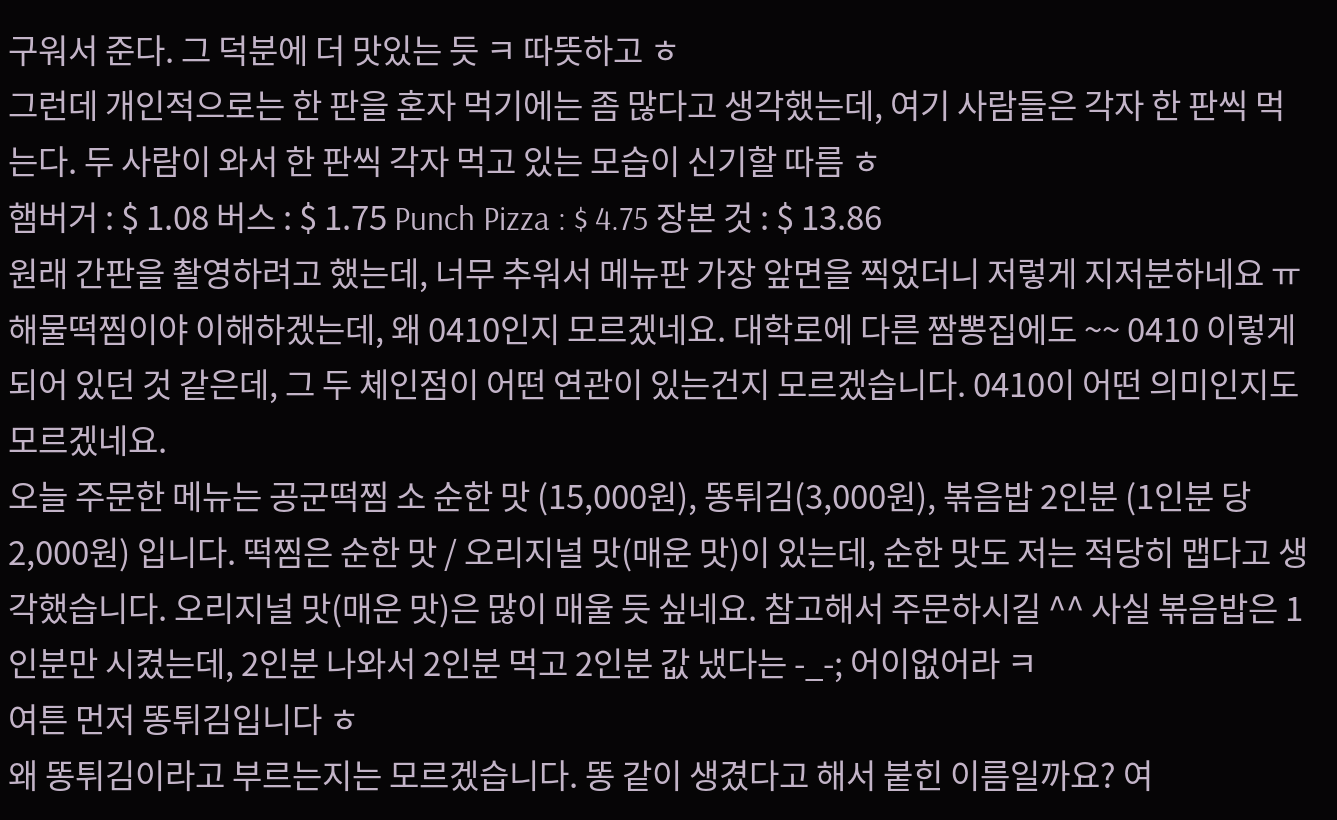구워서 준다. 그 덕분에 더 맛있는 듯 ㅋ 따뜻하고 ㅎ
그런데 개인적으로는 한 판을 혼자 먹기에는 좀 많다고 생각했는데, 여기 사람들은 각자 한 판씩 먹는다. 두 사람이 와서 한 판씩 각자 먹고 있는 모습이 신기할 따름 ㅎ
햄버거 : $ 1.08 버스 : $ 1.75 Punch Pizza : $ 4.75 장본 것 : $ 13.86
원래 간판을 촬영하려고 했는데, 너무 추워서 메뉴판 가장 앞면을 찍었더니 저렇게 지저분하네요 ㅠ 해물떡찜이야 이해하겠는데, 왜 0410인지 모르겠네요. 대학로에 다른 짬뽕집에도 ~~ 0410 이렇게 되어 있던 것 같은데, 그 두 체인점이 어떤 연관이 있는건지 모르겠습니다. 0410이 어떤 의미인지도 모르겠네요.
오늘 주문한 메뉴는 공군떡찜 소 순한 맛 (15,000원), 똥튀김(3,000원), 볶음밥 2인분 (1인분 당 2,000원) 입니다. 떡찜은 순한 맛 / 오리지널 맛(매운 맛)이 있는데, 순한 맛도 저는 적당히 맵다고 생각했습니다. 오리지널 맛(매운 맛)은 많이 매울 듯 싶네요. 참고해서 주문하시길 ^^ 사실 볶음밥은 1인분만 시켰는데, 2인분 나와서 2인분 먹고 2인분 값 냈다는 -_-; 어이없어라 ㅋ
여튼 먼저 똥튀김입니다 ㅎ
왜 똥튀김이라고 부르는지는 모르겠습니다. 똥 같이 생겼다고 해서 붙힌 이름일까요? 여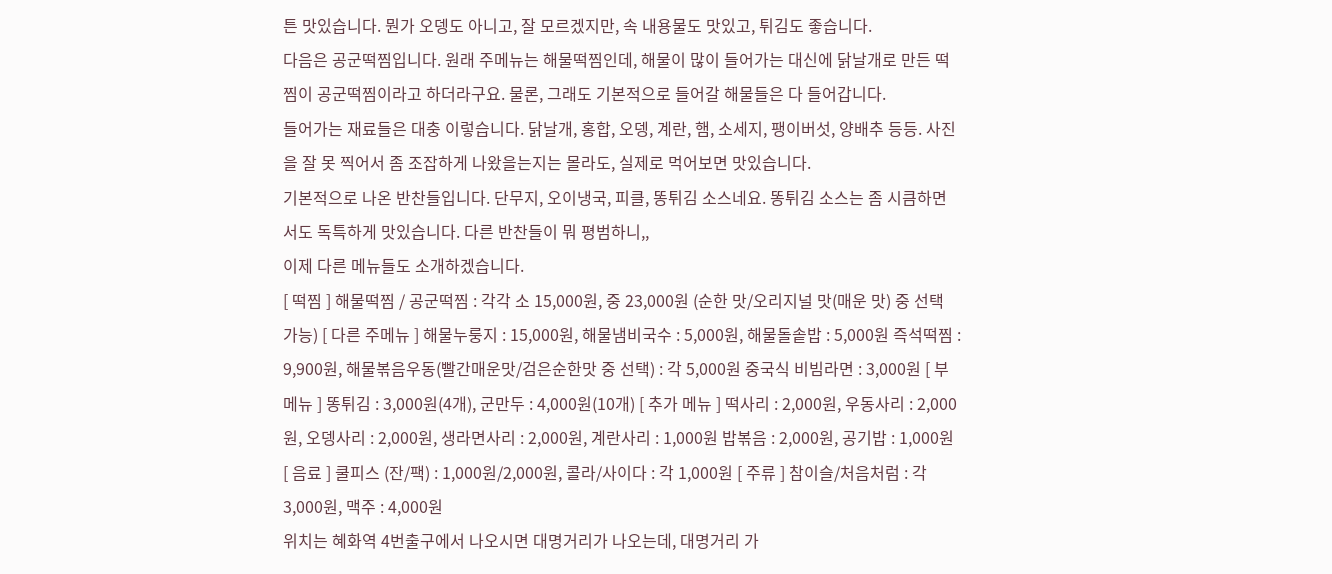튼 맛있습니다. 뭔가 오뎅도 아니고, 잘 모르겠지만, 속 내용물도 맛있고, 튀김도 좋습니다.
다음은 공군떡찜입니다. 원래 주메뉴는 해물떡찜인데, 해물이 많이 들어가는 대신에 닭날개로 만든 떡찜이 공군떡찜이라고 하더라구요. 물론, 그래도 기본적으로 들어갈 해물들은 다 들어갑니다.
들어가는 재료들은 대충 이렇습니다. 닭날개, 홍합, 오뎅, 계란, 햄, 소세지, 팽이버섯, 양배추 등등. 사진을 잘 못 찍어서 좀 조잡하게 나왔을는지는 몰라도, 실제로 먹어보면 맛있습니다.
기본적으로 나온 반찬들입니다. 단무지, 오이냉국, 피클, 똥튀김 소스네요. 똥튀김 소스는 좀 시큼하면서도 독특하게 맛있습니다. 다른 반찬들이 뭐 평범하니,,
이제 다른 메뉴들도 소개하겠습니다.
[ 떡찜 ] 해물떡찜 / 공군떡찜 : 각각 소 15,000원, 중 23,000원 (순한 맛/오리지널 맛(매운 맛) 중 선택 가능) [ 다른 주메뉴 ] 해물누룽지 : 15,000원, 해물냄비국수 : 5,000원, 해물돌솥밥 : 5,000원 즉석떡찜 : 9,900원, 해물볶음우동(빨간매운맛/검은순한맛 중 선택) : 각 5,000원 중국식 비빔라면 : 3,000원 [ 부메뉴 ] 똥튀김 : 3,000원(4개), 군만두 : 4,000원(10개) [ 추가 메뉴 ] 떡사리 : 2,000원, 우동사리 : 2,000원, 오뎅사리 : 2,000원, 생라면사리 : 2,000원, 계란사리 : 1,000원 밥볶음 : 2,000원, 공기밥 : 1,000원 [ 음료 ] 쿨피스 (잔/팩) : 1,000원/2,000원, 콜라/사이다 : 각 1,000원 [ 주류 ] 참이슬/처음처럼 : 각 3,000원, 맥주 : 4,000원
위치는 혜화역 4번출구에서 나오시면 대명거리가 나오는데, 대명거리 가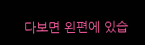다보면 왼편에 있습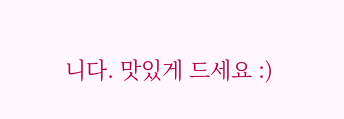니다. 맛있게 드세요 :)